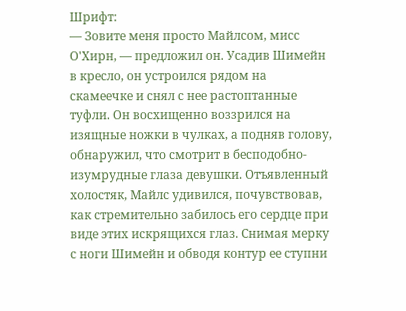Шрифт:
— Зовите меня просто Майлсом, мисс О'Хирн, — предложил он. Усадив Шимейн в кресло, он устроился рядом на скамеечке и снял с нее растоптанные туфли. Он восхищенно воззрился на изящные ножки в чулках, а подняв голову, обнаружил, что смотрит в бесподобно-изумрудные глаза девушки. Отъявленный холостяк, Майлс удивился, почувствовав, как стремительно забилось его сердце при виде этих искрящихся глаз. Снимая мерку с ноги Шимейн и обводя контур ее ступни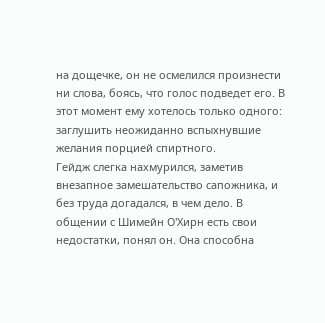на дощечке, он не осмелился произнести ни слова, боясь, что голос подведет его. В этот момент ему хотелось только одного: заглушить неожиданно вспыхнувшие желания порцией спиртного.
Гейдж слегка нахмурился, заметив внезапное замешательство сапожника, и без труда догадался, в чем дело. В общении с Шимейн О'Хирн есть свои недостатки, понял он. Она способна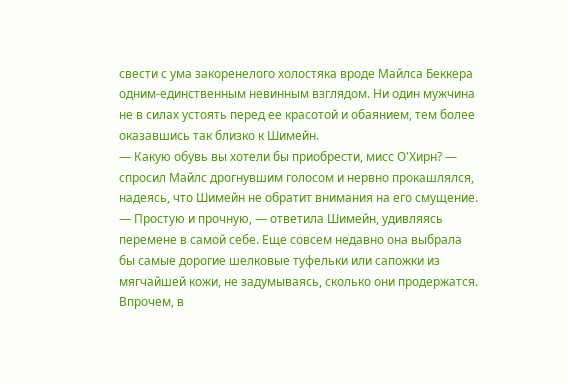свести с ума закоренелого холостяка вроде Майлса Беккера одним-единственным невинным взглядом. Ни один мужчина не в силах устоять перед ее красотой и обаянием, тем более оказавшись так близко к Шимейн.
— Какую обувь вы хотели бы приобрести, мисс О'Хирн? — спросил Майлс дрогнувшим голосом и нервно прокашлялся, надеясь, что Шимейн не обратит внимания на его смущение.
— Простую и прочную, — ответила Шимейн, удивляясь перемене в самой себе. Еще совсем недавно она выбрала бы самые дорогие шелковые туфельки или сапожки из мягчайшей кожи, не задумываясь, сколько они продержатся. Впрочем, в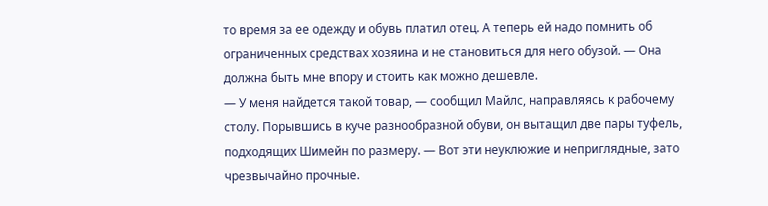то время за ее одежду и обувь платил отец. А теперь ей надо помнить об ограниченных средствах хозяина и не становиться для него обузой. — Она должна быть мне впору и стоить как можно дешевле.
— У меня найдется такой товар, — сообщил Майлс, направляясь к рабочему столу. Порывшись в куче разнообразной обуви, он вытащил две пары туфель, подходящих Шимейн по размеру. — Вот эти неуклюжие и неприглядные, зато чрезвычайно прочные.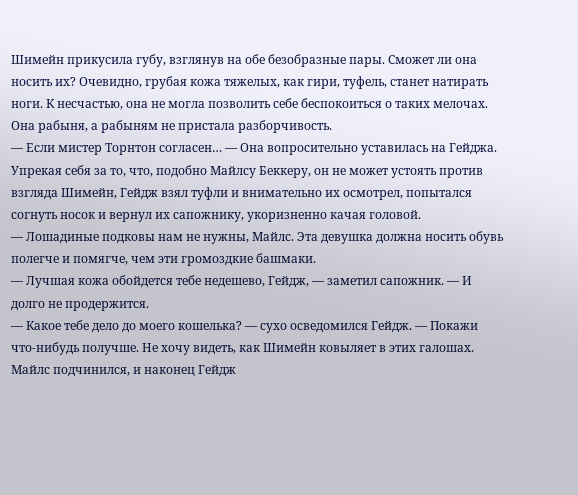Шимейн прикусила губу, взглянув на обе безобразные пары. Сможет ли она носить их? Очевидно, грубая кожа тяжелых, как гири, туфель, станет натирать ноги. К несчастью, она не могла позволить себе беспокоиться о таких мелочах. Она рабыня, а рабыням не пристала разборчивость.
— Если мистер Торнтон согласен… — Она вопросительно уставилась на Гейджа.
Упрекая себя за то, что, подобно Майлсу Беккеру, он не может устоять против взгляда Шимейн, Гейдж взял туфли и внимательно их осмотрел, попытался согнуть носок и вернул их сапожнику, укоризненно качая головой.
— Лошадиные подковы нам не нужны, Майлс. Эта девушка должна носить обувь полегче и помягче, чем эти громоздкие башмаки.
— Лучшая кожа обойдется тебе недешево, Гейдж, — заметил сапожник. — И долго не продержится.
— Какое тебе дело до моего кошелька? — сухо осведомился Гейдж. — Покажи что-нибудь получше. Не хочу видеть, как Шимейн ковыляет в этих галошах.
Майлс подчинился, и наконец Гейдж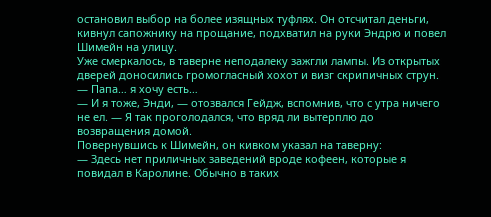остановил выбор на более изящных туфлях. Он отсчитал деньги, кивнул сапожнику на прощание, подхватил на руки Эндрю и повел Шимейн на улицу.
Уже смеркалось, в таверне неподалеку зажгли лампы. Из открытых дверей доносились громогласный хохот и визг скрипичных струн.
— Папа… я хочу есть…
— И я тоже, Энди, — отозвался Гейдж, вспомнив, что с утра ничего не ел. — Я так проголодался, что вряд ли вытерплю до возвращения домой.
Повернувшись к Шимейн, он кивком указал на таверну:
— Здесь нет приличных заведений вроде кофеен, которые я повидал в Каролине. Обычно в таких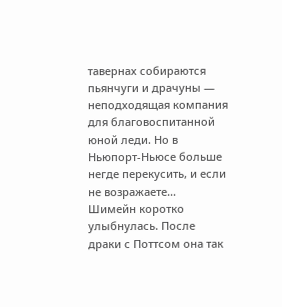тавернах собираются пьянчуги и драчуны — неподходящая компания для благовоспитанной юной леди. Но в Ньюпорт-Ньюсе больше негде перекусить, и если не возражаете…
Шимейн коротко улыбнулась. После драки с Поттсом она так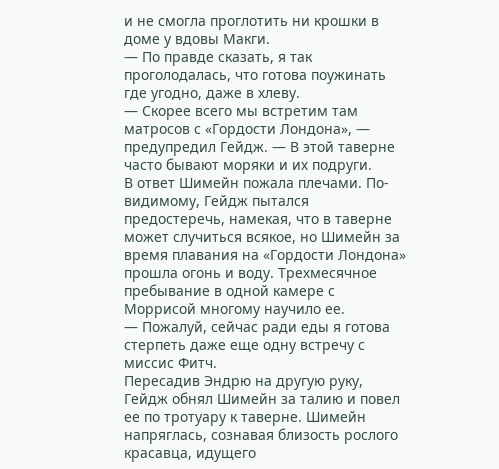и не смогла проглотить ни крошки в доме у вдовы Макги.
— По правде сказать, я так проголодалась, что готова поужинать где угодно, даже в хлеву.
— Скорее всего мы встретим там матросов с «Гордости Лондона», — предупредил Гейдж. — В этой таверне часто бывают моряки и их подруги.
В ответ Шимейн пожала плечами. По-видимому, Гейдж пытался предостеречь, намекая, что в таверне может случиться всякое, но Шимейн за время плавания на «Гордости Лондона» прошла огонь и воду. Трехмесячное пребывание в одной камере с Моррисой многому научило ее.
— Пожалуй, сейчас ради еды я готова стерпеть даже еще одну встречу с миссис Фитч.
Пересадив Эндрю на другую руку, Гейдж обнял Шимейн за талию и повел ее по тротуару к таверне. Шимейн напряглась, сознавая близость рослого красавца, идущего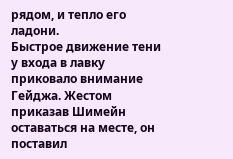рядом, и тепло его ладони.
Быстрое движение тени у входа в лавку приковало внимание Гейджа. Жестом приказав Шимейн оставаться на месте, он поставил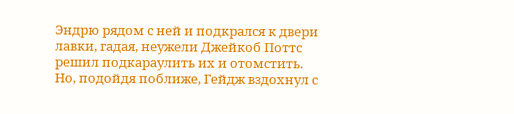Эндрю рядом с ней и подкрался к двери лавки, гадая, неужели Джейкоб Поттс решил подкараулить их и отомстить. Но, подойдя поближе, Гейдж вздохнул с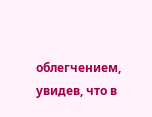облегчением, увидев, что в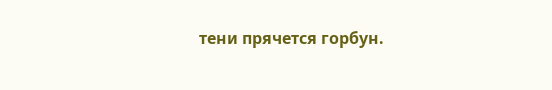тени прячется горбун.